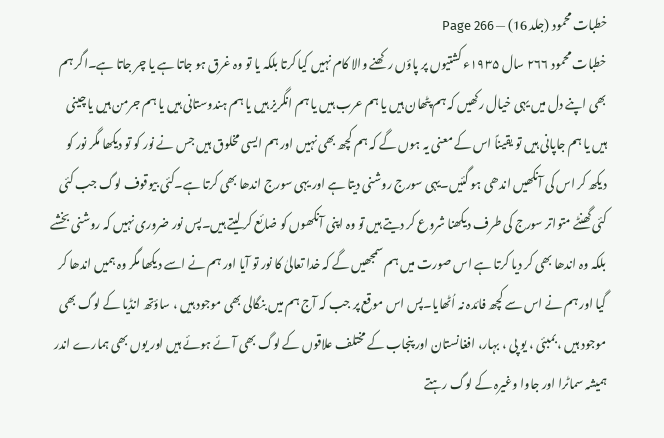خطبات محمود (جلد 16) — Page 266
خطبات محمود ۲۶۶ سال ۱۹۳۵ء کشتیوں پر پاؤں رکھنے والا کام نہیں کیا کرتا بلکہ یا تو وہ غرق ہو جاتا ہے یا چر جاتا ہے۔اگر ہم بھی اپنے دل میں یہی خیال رکھیں کہ ہم پٹھان ہیں یا ہم عرب ہیں یا ہم انگریز ہیں یا ہم ہندوستانی ہیں یا ہم جرمن ہیں یا چینی ہیں یا ہم جاپانی ہیں تو یقیناً اس کے معنی یہ ہوں گے کہ ہم کچھ بھی نہیں اور ہم ایسی مخلوق ہیں جس نے نور کو تو دیکھا مگر نور کو دیکھ کر اس کی آنکھیں اندھی ہو گئیں۔یہی سورج روشنی دیتا ہے اور یہی سورج اندھا بھی کرتا ہے۔کئی بیوقوف لوگ جب کئی کئی گھنٹے متواتر سورج کی طرف دیکھنا شروع کر دیتے ہیں تو وہ اپنی آنکھوں کو ضائع کر لیتے ہیں۔پس نور ضروری نہیں کہ روشنی بخشے بلکہ وہ اندھا بھی کر دیا کرتا ہے اس صورت میں ہم سمجھیں گے کہ خدا تعالیٰ کا نور تو آیا اور ہم نے اسے دیکھا مگر وہ ہمیں اندھا کر گیا اور ہم نے اس سے کچھ فائدہ نہ اُٹھایا۔پس اس موقع پر جب کہ آج ہم میں بنگالی بھی موجود ہیں ، ساؤتھ انڈیا کے لوگ بھی موجود ہیں ، بمبئی ، یو پی ، بہار، افغانستان اور پنجاب کے مختلف علاقوں کے لوگ بھی آئے ہوئے ہیں اور یوں بھی ہمارے اندر ہمیشہ سماٹرا اور جاوا وغیرہ کے لوگ رہتے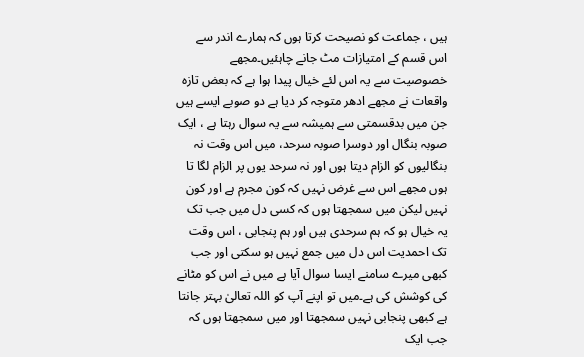ہیں ، جماعت کو نصیحت کرتا ہوں کہ ہمارے اندر سے اس قسم کے امتیازات مٹ جانے چاہئیں۔مجھے خصوصیت سے یہ اس لئے خیال پیدا ہوا ہے کہ بعض تازہ واقعات نے مجھے ادھر متوجہ کر دیا ہے دو صوبے ایسے ہیں جن میں بدقسمتی سے ہمیشہ سے یہ سوال رہتا ہے ، ایک صوبہ بنگال اور دوسرا صوبہ سرحد، میں اس وقت نہ بنگالیوں کو الزام دیتا ہوں اور نہ سرحد یوں پر الزام لگا تا ہوں مجھے اس سے غرض نہیں کہ کون مجرم ہے اور کون نہیں لیکن میں سمجھتا ہوں کہ کسی دل میں جب تک یہ خیال ہو کہ ہم سرحدی ہیں اور ہم پنجابی ، اس وقت تک احمدیت اس دل میں جمع نہیں ہو سکتی اور جب کبھی میرے سامنے ایسا سوال آیا ہے میں نے اس کو مٹانے کی کوشش کی ہے۔میں تو اپنے آپ کو اللہ تعالیٰ بہتر جانتا ہے کبھی پنجابی نہیں سمجھتا اور میں سمجھتا ہوں کہ جب ایک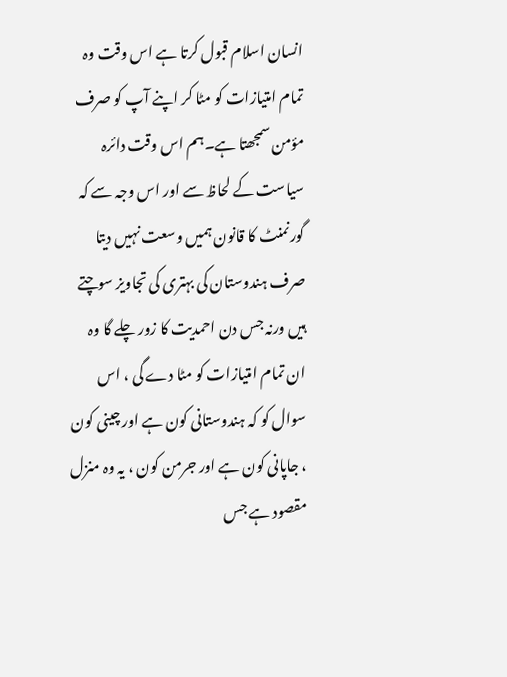انسان اسلام قبول کرتا ہے اس وقت وہ تمام امتیازات کو مٹا کر اپنے آپ کو صرف مؤمن سمجھتا ہے۔ہم اس وقت دائرہ سیاست کے لحاظ سے اور اس وجہ سے کہ گورنمنٹ کا قانون ہمیں وسعت نہیں دیتا صرف ہندوستان کی بہتری کی تجاویز سوچتے ہیں ورنہ جس دن احمدیت کا زور چلے گا وہ ان تمام امتیازات کو مٹا دے گی ، اس سوال کو کہ ہندوستانی کون ہے اور چینی کون ، جاپانی کون ہے اور جرمن کون ، یہ وہ منزل مقصود ہے جس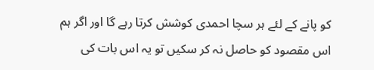کو پانے کے لئے ہر سچا احمدی کوشش کرتا رہے گا اور اگر ہم اس مقصود کو حاصل نہ کر سکیں تو یہ اس بات کی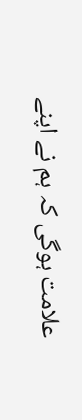علامت ہوگی کہ ہم نے اپنے